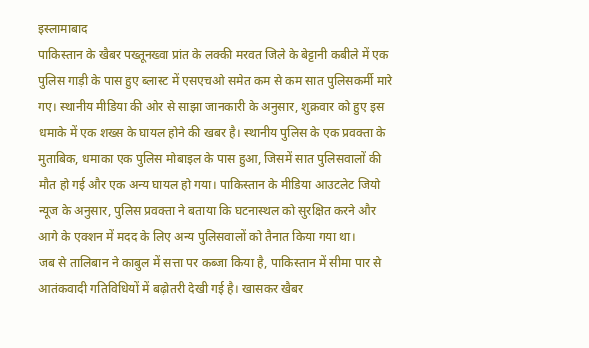इस्लामाबाद
पाकिस्तान के खैबर पख्तूनख्वा प्रांत के लक्की मरवत जिले के बेट्टानी कबीले में एक पुलिस गाड़ी के पास हुए ब्लास्ट में एसएचओ समेत कम से कम सात पुलिसकर्मी मारे गए। स्थानीय मीडिया की ओर से साझा जानकारी के अनुसार, शुक्रवार को हुए इस धमाके में एक शख्स के घायल होने की खबर है। स्थानीय पुलिस के एक प्रवक्ता के मुताबिक, धमाका एक पुलिस मोबाइल के पास हुआ, जिसमें सात पुलिसवालों की मौत हो गई और एक अन्य घायल हो गया। पाकिस्तान के मीडिया आउटलेट जियो न्यूज के अनुसार, पुलिस प्रवक्ता ने बताया कि घटनास्थल को सुरक्षित करने और आगे के एक्शन में मदद के लिए अन्य पुलिसवालों को तैनात किया गया था।
जब से तालिबान ने काबुल में सत्ता पर कब्जा किया है, पाकिस्तान में सीमा पार से आतंकवादी गतिविधियों में बढ़ोतरी देखी गई है। खासकर खैबर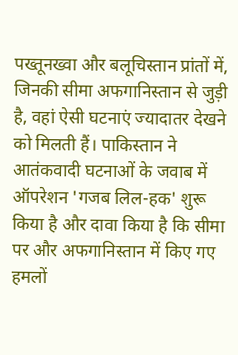पख्तूनख्वा और बलूचिस्तान प्रांतों में, जिनकी सीमा अफगानिस्तान से जुड़ी है, वहां ऐसी घटनाएं ज्यादातर देखने को मिलती हैं। पाकिस्तान ने आतंकवादी घटनाओं के जवाब में ऑपरेशन 'गजब लिल-हक' शुरू किया है और दावा किया है कि सीमा पर और अफगानिस्तान में किए गए हमलों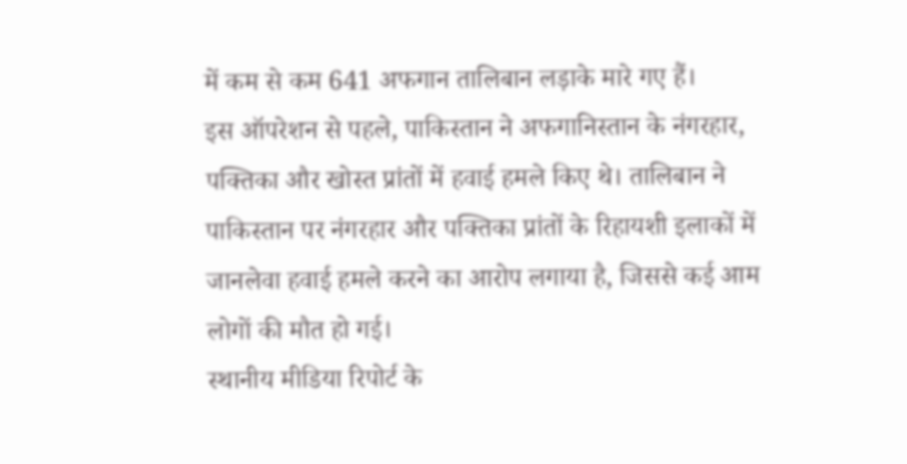में कम से कम 641 अफगान तालिबान लड़ाके मारे गए हैं।
इस ऑपरेशन से पहले, पाकिस्तान ने अफगानिस्तान के नंगरहार, पक्तिका और खोस्त प्रांतों में हवाई हमले किए थे। तालिबान ने पाकिस्तान पर नंगरहार और पक्तिका प्रांतों के रिहायशी इलाकों में जानलेवा हवाई हमले करने का आरोप लगाया है, जिससे कई आम लोगों की मौत हो गई।
स्थानीय मीडिया रिपोर्ट के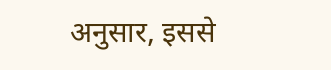अनुसार, इससे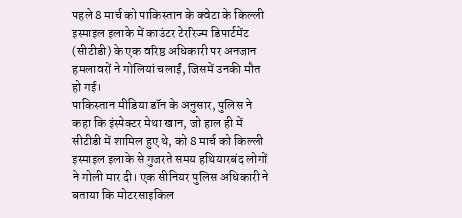पहले 8 मार्च को पाकिस्तान के क्वेटा के किल्ली इस्माइल इलाके में काउंटर टेररिज्म डिपार्टमेंट (सीटीडी) के एक वरिष्ठ अधिकारी पर अनजान हमलावरों ने गोलियां चलाईं, जिसमें उनकी मौत हो गई।
पाकिस्तान मीडिया डॉन के अनुसार, पुलिस ने कहा कि इंस्पेक्टर मेथा खान, जो हाल ही में सीटीडी में शामिल हुए थे, को 8 मार्च को किल्ली इस्माइल इलाके से गुजरते समय हथियारबंद लोगों ने गोली मार दी। एक सीनियर पुलिस अधिकारी ने बताया कि मोटरसाइकिल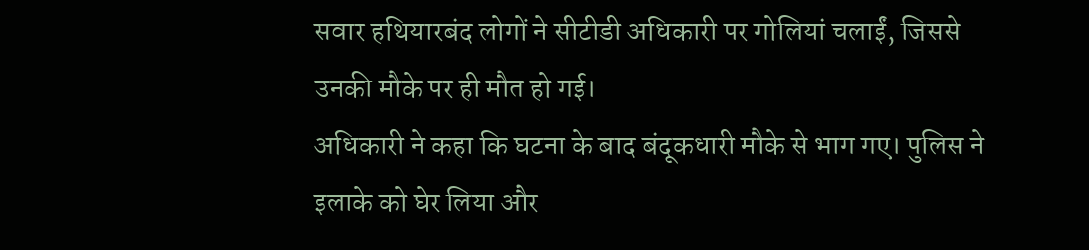सवार हथियारबंद लोगों ने सीटीडी अधिकारी पर गोलियां चलाईं, जिससे उनकी मौके पर ही मौत हो गई।
अधिकारी ने कहा कि घटना के बाद बंदूकधारी मौके से भाग गए। पुलिस ने इलाके को घेर लिया और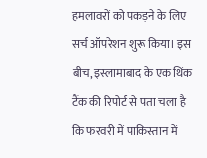हमलावरों को पकड़ने के लिए सर्च ऑपरेशन शुरू किया। इस बीच, इस्लामाबाद के एक थिंक टैंक की रिपोर्ट से पता चला है कि फरवरी में पाकिस्तान में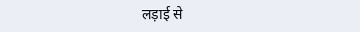लड़ाई से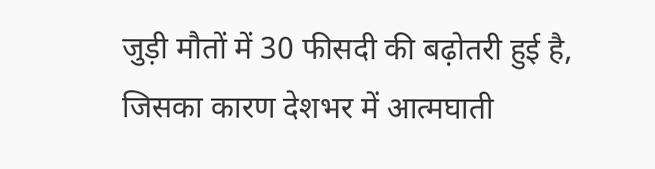जुड़ी मौतों में 30 फीसदी की बढ़ोतरी हुई है, जिसका कारण देशभर में आत्मघाती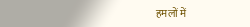हमलों में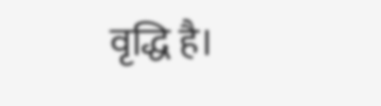वृद्धि है।